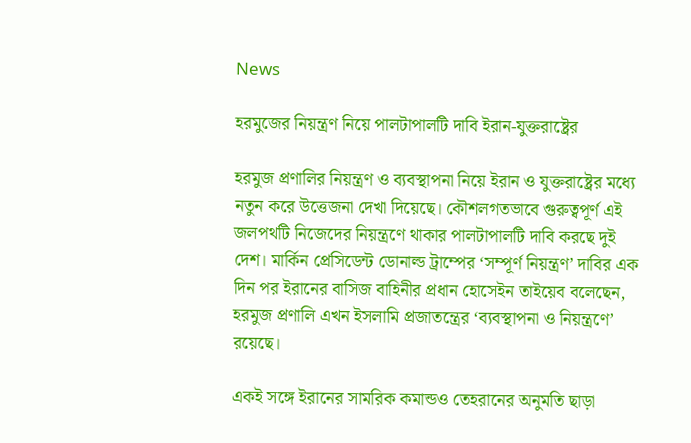News

হরমুজের নিয়ন্ত্রণ নিয়ে পালটাপালটি দাবি ইরান-যুক্তরাষ্ট্রের

হরমুজ প্রণালির নিয়ন্ত্রণ ও ব্যবস্থাপনা নিয়ে ইরান ও যুক্তরাষ্ট্রের মধ্যে নতুন করে উত্তেজনা দেখা দিয়েছে। কৌশলগতভাবে গুরুত্বপূর্ণ এই জলপথটি নিজেদের নিয়ন্ত্রণে থাকার পালটাপালটি দাবি করছে দুই দেশ। মার্কিন প্রেসিডেন্ট ডোনাল্ড ট্রাম্পের ‘সম্পূর্ণ নিয়ন্ত্রণ’ দাবির এক দিন পর ইরানের বাসিজ বাহিনীর প্রধান হোসেইন তাইয়েব বলেছেন, হরমুজ প্রণালি এখন ইসলামি প্রজাতন্ত্রের ‘ব্যবস্থাপনা ও নিয়ন্ত্রণে’ রয়েছে।

একই সঙ্গে ইরানের সামরিক কমান্ডও তেহরানের অনুমতি ছাড়া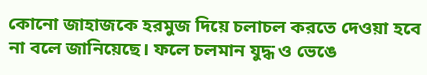কোনো জাহাজকে হরমুজ দিয়ে চলাচল করতে দেওয়া হবে না বলে জানিয়েছে। ফলে চলমান যুদ্ধ ও ভেঙে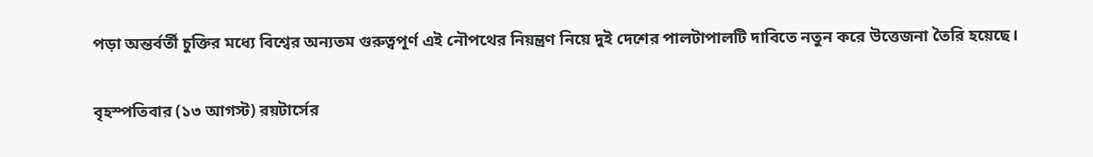পড়া অন্তর্বর্তী চুক্তির মধ্যে বিশ্বের অন্যতম গুরুত্বপূর্ণ এই নৌপথের নিয়ন্ত্রণ নিয়ে দুই দেশের পালটাপালটি দাবিতে নতুন করে উত্তেজনা তৈরি হয়েছে।

বৃহস্পতিবার (১৩ আগস্ট) রয়টার্সের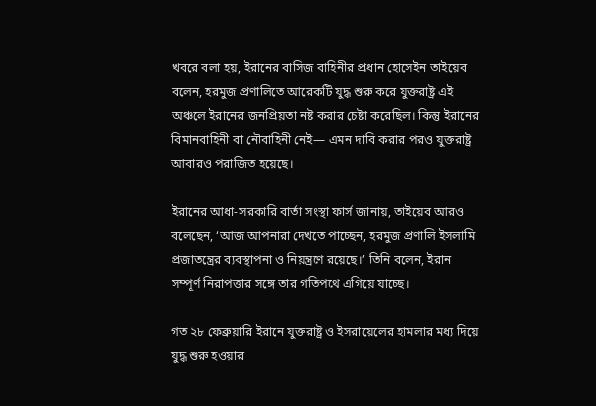খবরে বলা হয়, ইরানের বাসিজ বাহিনীর প্রধান হোসেইন তাইয়েব বলেন, হরমুজ প্রণালিতে আরেকটি যুদ্ধ শুরু করে যুক্তরাষ্ট্র এই অঞ্চলে ইরানের জনপ্রিয়তা নষ্ট করার চেষ্টা করেছিল। কিন্তু ইরানের বিমানবাহিনী বা নৌবাহিনী নেই— এমন দাবি করার পরও যুক্তরাষ্ট্র আবারও পরাজিত হয়েছে।

ইরানের আধা-সরকারি বার্তা সংস্থা ফার্স জানায়, তাইয়েব আরও বলেছেন, ‘আজ আপনারা দেখতে পাচ্ছেন, হরমুজ প্রণালি ইসলামি প্রজাতন্ত্রের ব্যবস্থাপনা ও নিয়ন্ত্রণে রয়েছে।’ তিনি বলেন, ইরান সম্পূর্ণ নিরাপত্তার সঙ্গে তার গতিপথে এগিয়ে যাচ্ছে।

গত ২৮ ফেব্রুয়ারি ইরানে যুক্তরাষ্ট্র ও ইসরায়েলের হামলার মধ্য দিয়ে যুদ্ধ শুরু হওয়ার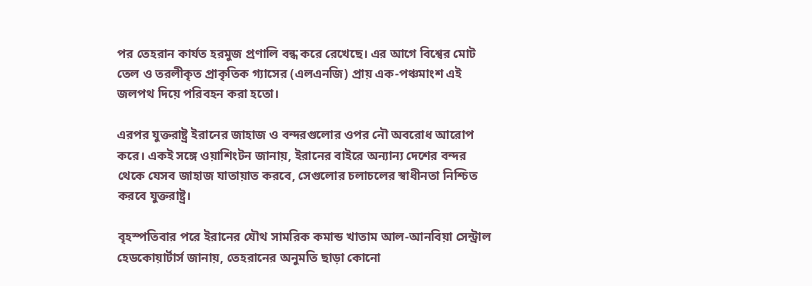পর তেহরান কার্যত হরমুজ প্রণালি বন্ধ করে রেখেছে। এর আগে বিশ্বের মোট তেল ও তরলীকৃত প্রাকৃতিক গ্যাসের (এলএনজি) প্রায় এক-পঞ্চমাংশ এই জলপথ দিয়ে পরিবহন করা হতো।

এরপর যুক্তরাষ্ট্র ইরানের জাহাজ ও বন্দরগুলোর ওপর নৌ অবরোধ আরোপ করে। একই সঙ্গে ওয়াশিংটন জানায়, ইরানের বাইরে অন্যান্য দেশের বন্দর থেকে যেসব জাহাজ যাতায়াত করবে, সেগুলোর চলাচলের স্বাধীনতা নিশ্চিত করবে যুক্তরাষ্ট্র।

বৃহস্পতিবার পরে ইরানের যৌথ সামরিক কমান্ড খাতাম আল-আনবিয়া সেন্ট্রাল হেডকোয়ার্টার্স জানায়, তেহরানের অনুমতি ছাড়া কোনো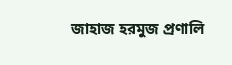জাহাজ হরমুজ প্রণালি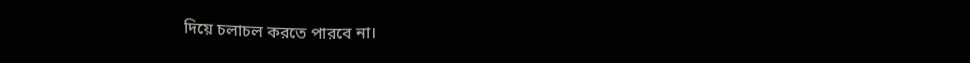দিয়ে চলাচল করতে পারবে না।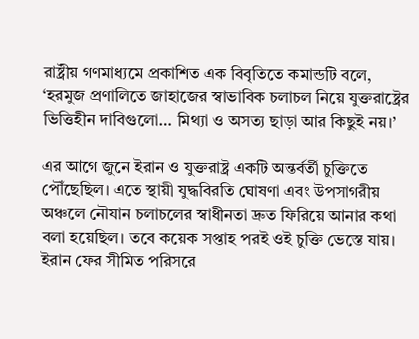রাষ্ট্রীয় গণমাধ্যমে প্রকাশিত এক বিবৃতিতে কমান্ডটি বলে, ‘হরমুজ প্রণালিতে জাহাজের স্বাভাবিক চলাচল নিয়ে যুক্তরাষ্ট্রের ভিত্তিহীন দাবিগুলো… মিথ্যা ও অসত্য ছাড়া আর কিছুই নয়।’

এর আগে জুনে ইরান ও যুক্তরাষ্ট্র একটি অন্তর্বর্তী চুক্তিতে পৌঁছেছিল। এতে স্থায়ী যুদ্ধবিরতি ঘোষণা এবং উপসাগরীয় অঞ্চলে নৌযান চলাচলের স্বাধীনতা দ্রুত ফিরিয়ে আনার কথা বলা হয়েছিল। তবে কয়েক সপ্তাহ পরই ওই চুক্তি ভেস্তে যায়। ইরান ফের সীমিত পরিসরে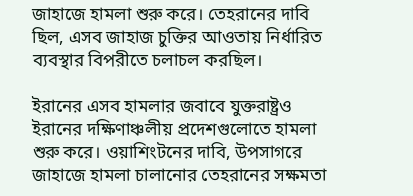জাহাজে হামলা শুরু করে। তেহরানের দাবি ছিল, এসব জাহাজ চুক্তির আওতায় নির্ধারিত ব্যবস্থার বিপরীতে চলাচল করছিল।

ইরানের এসব হামলার জবাবে যুক্তরাষ্ট্রও ইরানের দক্ষিণাঞ্চলীয় প্রদেশগুলোতে হামলা শুরু করে। ওয়াশিংটনের দাবি, উপসাগরে জাহাজে হামলা চালানোর তেহরানের সক্ষমতা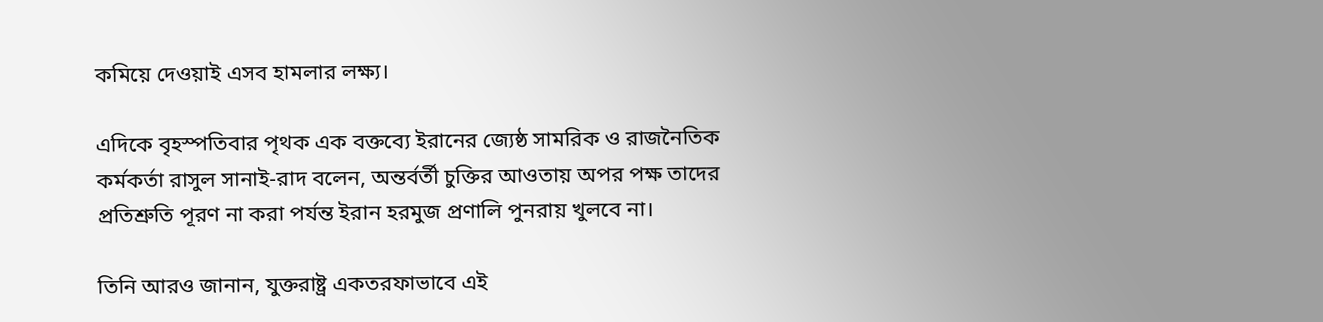কমিয়ে দেওয়াই এসব হামলার লক্ষ্য।

এদিকে বৃহস্পতিবার পৃথক এক বক্তব্যে ইরানের জ্যেষ্ঠ সামরিক ও রাজনৈতিক কর্মকর্তা রাসুল সানাই-রাদ বলেন, অন্তর্বর্তী চুক্তির আওতায় অপর পক্ষ তাদের প্রতিশ্রুতি পূরণ না করা পর্যন্ত ইরান হরমুজ প্রণালি পুনরায় খুলবে না।

তিনি আরও জানান, যুক্তরাষ্ট্র একতরফাভাবে এই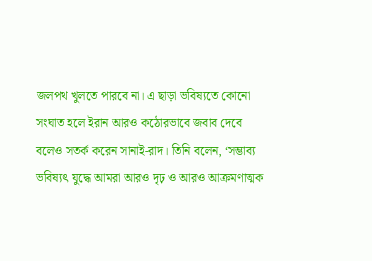জলপথ খুলতে পারবে না। এ ছাড়া ভবিষ্যতে কোনো সংঘাত হলে ইরান আরও কঠোরভাবে জবাব দেবে বলেও সতর্ক করেন সানাই-রাদ। তিনি বলেন, ‘সম্ভাব্য ভবিষ্যৎ যুদ্ধে আমরা আরও দৃঢ় ও আরও আক্রমণাত্মক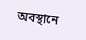অবস্থানে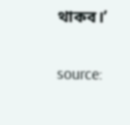থাকব।’

source: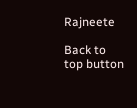Rajneete

Back to top button